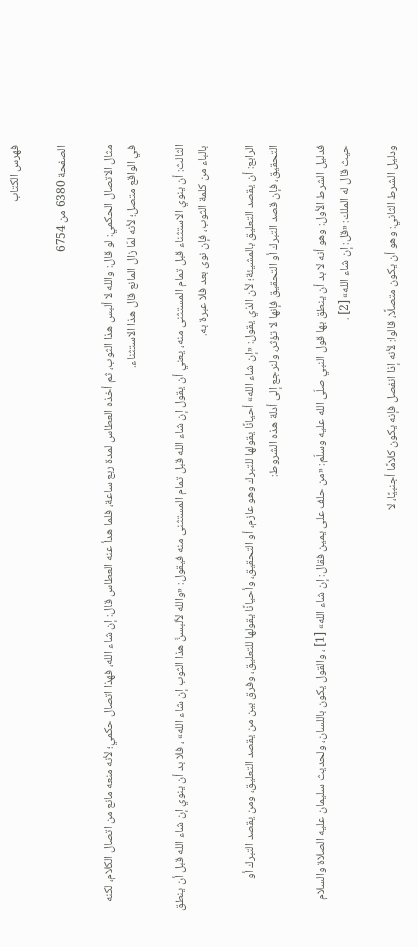فهرس الكتاب

الصفحة 6380 من 6754

مثال الاتصال الحكمي: لو قال: والله لا ألبس هذا الثوب، ثم أخذه العطاس لمدة ربع ساعة، فلما هدأ عنه العطاس قال: إن شاء الله، فهذا اتصال حكمي؛ لأنه منعه مانع من اتصال الكلام، لكنه في الواقع متصل؛ لأنه لمّا زال المانع قال هذا الاستثناء.

الثالث: أن ينوي الاستثناء قبل تمام المستثنى منه، يعني أن يقول إن شاء الله قبل تمام المستثنى منه فيقول: «والله لألبسنَّ هذا الثوب إن شاء الله» ، فلا بد أن ينوي إن شاء الله قبل أن ينطق بالباء من كلمة الثوب، فإن نوى بعد فلا عبرة به.

الرابع: أن يقصد التعليق بالمشيئة؛ لأن الذي يقول: «إن شاء الله» أحيانًا يقولها للتبرك وهو عازم، أو التحقيق، وأحيانًا يقولها للتعليق، وفرق بين من يقصد التعليق، ومن يقصد التبرك أو التحقيق، فإن قصد التبرك أو التحقيق فإنها لا تؤثر، ولنرجع إلى أدلة هذه الشروط:

فدليل الشرط الأول: وهو أنه لا بد أن ينطق بها قول النبي صلّى الله عليه وسلّم: «من حلف على يمين فقال: إن شاء الله» [1] ، والقول يكون باللسان، ولحديث سليمان عليه الصلاة والسلام حيث قال له الملك: «قل: إن شاء الله» [2] .

ودليل الشرط الثاني: وهو أن يكون متصلًا، قالوا: لأنه إذا انفصل فإنه يكون كلامًا أجنبيًا، لا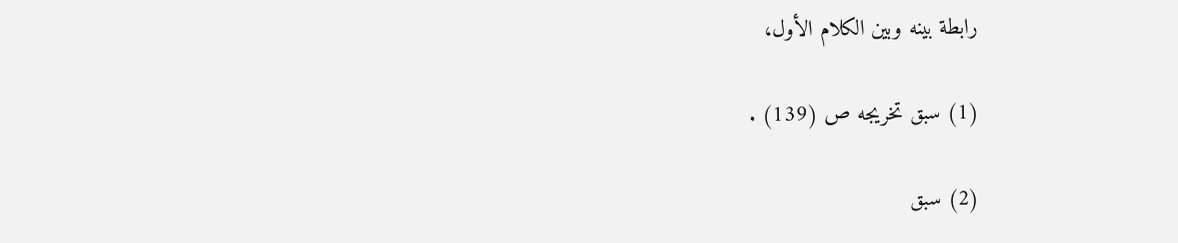رابطة بينه وبين الكلام الأول،

(1) سبق تخريجه ص (139) .

(2) سبق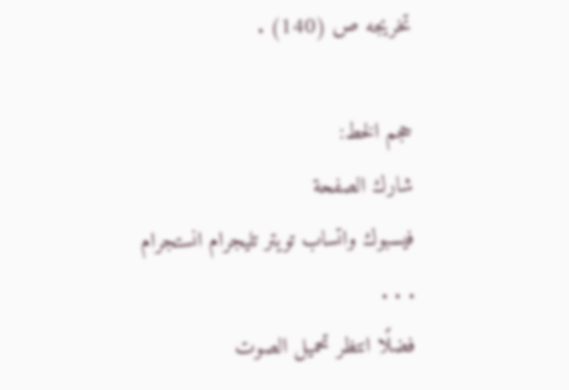تخريجه ص (140) .

حجم الخط:
شارك الصفحة
فيسبوك واتساب تويتر تليجرام انستجرام
. . .
فضلًا انتظر تحميل الصوت